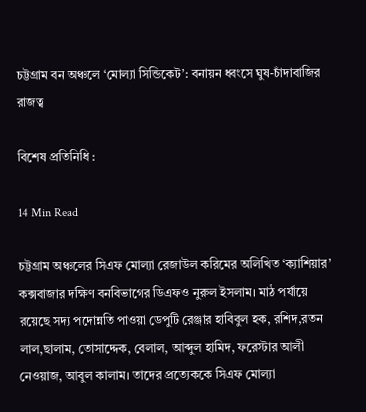চট্টগ্রাম বন অঞ্চলে ‘মোল্যা সিন্ডিকেট’: বনায়ন ধ্বংসে ঘুষ-চাঁদাবাজির রাজত্ব

বিশেষ প্রতিনিধি :

14 Min Read

চট্টগ্রাম অঞ্চলের সিএফ মোল্যা রেজাউল করিমের অলিখিত ‘ক্যাশিয়ার’ কক্সবাজার দক্ষিণ বনবিভাগের ডিএফও নুরুল ইসলাম। মাঠ পর্যায়ে রয়েছে সদ্য পদোন্নতি পাওয়া ডেপুটি রেঞ্জার হাবিবুল হক, রশিদ,রতন লাল,ছালাম, তোসাদ্দেক, বেলাল, আব্দুল হামিদ, ফরেস্টার আলী নেওয়াজ, আবুল কালাম। তাদের প্রত্যেককে সিএফ মোল্যা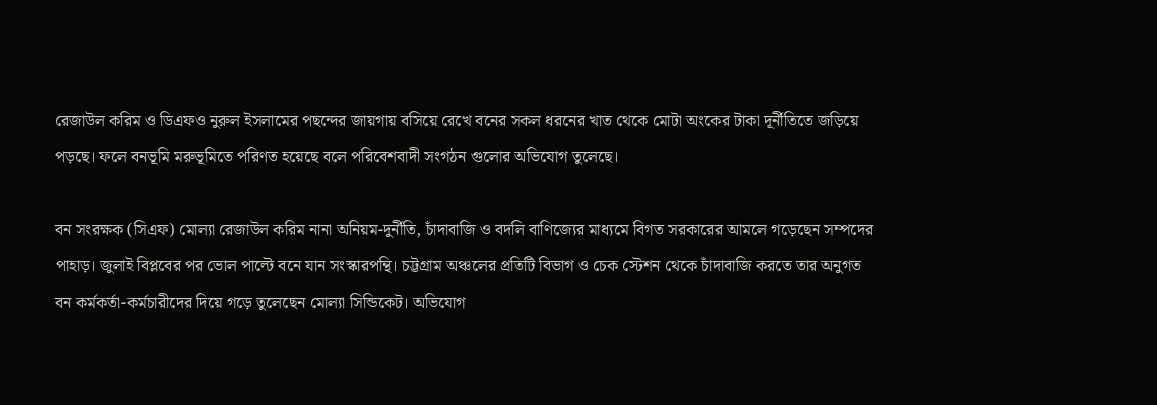রেজাউল করিম ও ডিএফও নুরুল ইসলামের পছন্দের জায়গায় বসিয়ে রেখে বনের সকল ধরনের খাত থেকে মোটা অংকের টাকা দূর্নীতিতে জড়িয়ে পড়ছে। ফলে বনভূমি মরুভূমিতে পরিণত হয়েছে বলে পরিবেশবাদী সংগঠন গুলোর অভিযোগ তুলেছে।

বন সংরক্ষক (সিএফ) মোল্যা রেজাউল করিম নানা অনিয়ম-দুর্নীতি, চাঁদাবাজি ও বদলি বাণিজ্যের মাধ্যমে বিগত সরকারের আমলে গড়েছেন সম্পদের পাহাড়। জুলাই বিপ্লবের পর ভোল পাল্টে বনে যান সংস্কারপন্থি। চট্টগ্রাম অঞ্চলের প্রতিটি বিভাগ ও চেক স্টেশন থেকে চাঁদাবাজি করতে তার অনুগত বন কর্মকর্তা-কর্মচারীদের দিয়ে গড়ে তুলেছেন মোল্যা সিন্ডিকেট। অভিযোগ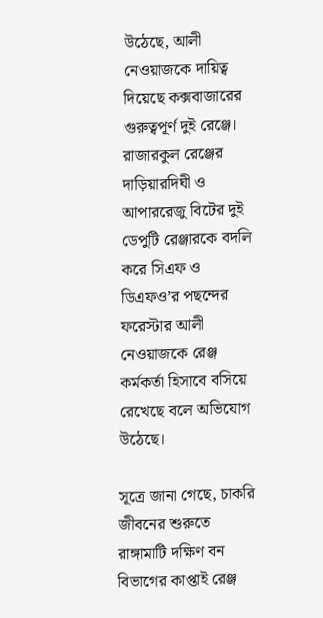উঠেছে, আলী নেওয়াজকে দায়িত্ব দিয়েছে কক্সবাজারের গুরুত্বপূর্ণ দুই রেঞ্জে। রাজারকুল রেঞ্জের দাড়িয়ারদিঘী ও আপাররেজু বিটের দুই ডেপুটি রেঞ্জারকে বদলি করে সিএফ ও ডিএফও’র পছন্দের ফরেস্টার আলী নেওয়াজকে রেঞ্জ কর্মকর্তা হিসাবে বসিয়ে রেখেছে বলে অভিযোগ উঠেছে।

সূত্রে জানা গেছে, চাকরি জীবনের শুরুতে রাঙ্গামাটি দক্ষিণ বন বিভাগের কাপ্তাই রেঞ্জ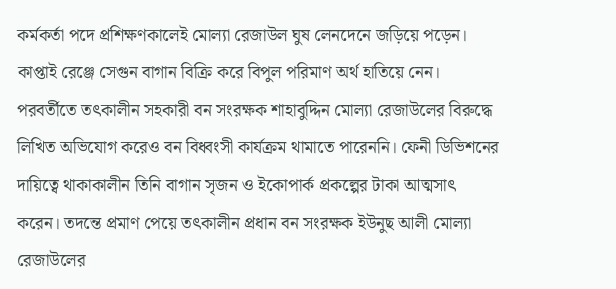কর্মকর্তা পদে প্রশিক্ষণকালেই মোল্যা রেজাউল ঘুষ লেনদেনে জড়িয়ে পড়েন। কাপ্তাই রেঞ্জে সেগুন বাগান বিক্রি করে বিপুল পরিমাণ অর্থ হাতিয়ে নেন। পরবর্তীতে তৎকালীন সহকারী বন সংরক্ষক শাহাবুদ্দিন মোল্যা রেজাউলের বিরুদ্ধে লিখিত অভিযোগ করেও বন বিধ্বংসী কার্যক্রম থামাতে পারেননি। ফেনী ডিভিশনের দায়িত্বে থাকাকালীন তিনি বাগান সৃজন ও ইকোপার্ক প্রকল্পের টাকা আত্মসাৎ করেন। তদন্তে প্রমাণ পেয়ে তৎকালীন প্রধান বন সংরক্ষক ইউনুছ আলী মোল্যা রেজাউলের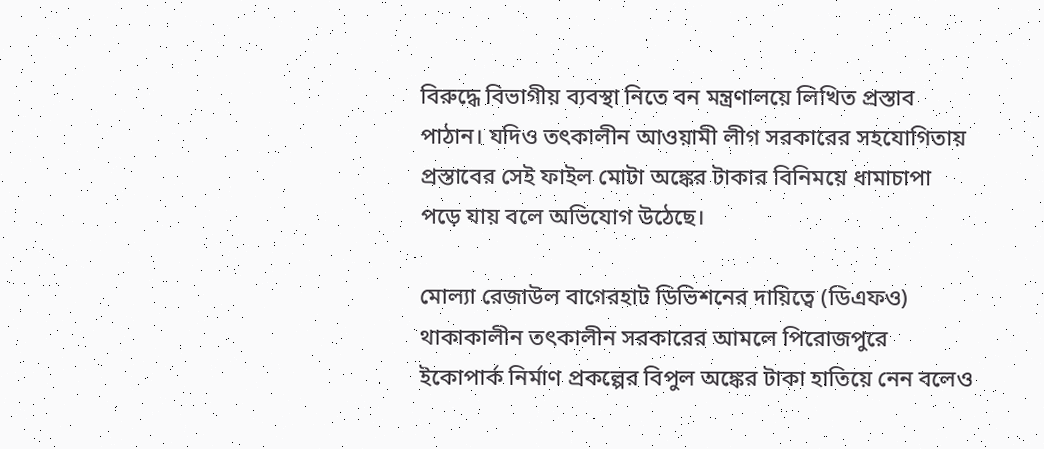বিরুদ্ধে বিভাগীয় ব্যবস্থা নিতে বন মন্ত্রণালয়ে লিখিত প্রস্তাব পাঠান। যদিও তৎকালীন আওয়ামী লীগ সরকারের সহযোগিতায় প্রস্তাবের সেই ফাইল মোটা অঙ্কের টাকার বিনিময়ে ধামাচাপা পড়ে যায় বলে অভিযোগ উঠেছে।

মোল্যা রেজাউল বাগেরহাট ডিভিশনের দায়িত্বে (ডিএফও) থাকাকালীন তৎকালীন সরকারের আমলে পিরোজপুরে ইকোপার্ক নির্মাণ প্রকল্পের বিপুল অঙ্কের টাকা হাতিয়ে নেন বলেও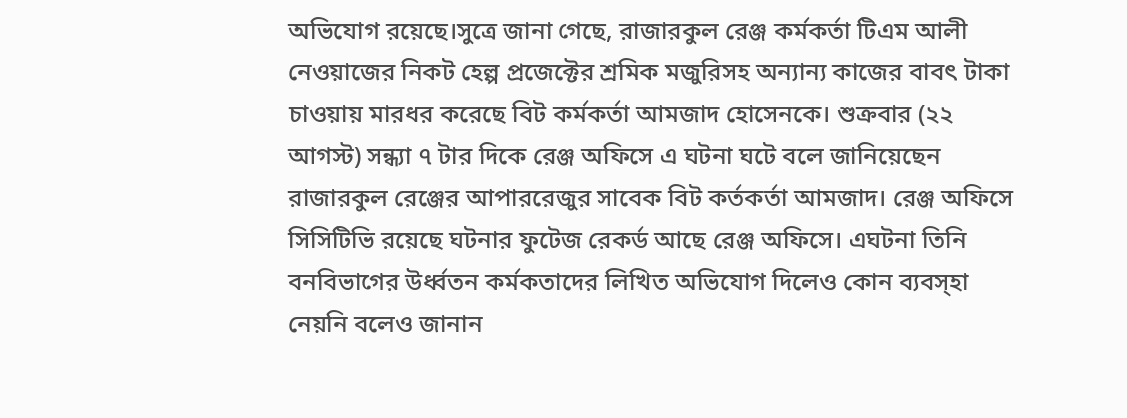অভিযোগ রয়েছে।সুত্রে জানা গেছে, রাজারকুল রেঞ্জ কর্মকর্তা টিএম আলী নেওয়াজের নিকট হেল্প প্রজেক্টের শ্রমিক মজুরিসহ অন্যান্য কাজের বাবৎ টাকা চাওয়ায় মারধর করেছে বিট কর্মকর্তা আমজাদ হোসেনকে। শুক্রবার (২২ আগস্ট) সন্ধ্যা ৭ টার দিকে রেঞ্জ অফিসে এ ঘটনা ঘটে বলে জানিয়েছেন রাজারকুল রেঞ্জের আপাররেজুর সাবেক বিট কর্তকর্তা আমজাদ। রেঞ্জ অফিসে সিসিটিভি রয়েছে ঘটনার ফুটেজ রেকর্ড আছে রেঞ্জ অফিসে। এঘটনা তিনি বনবিভাগের উর্ধ্বতন কর্মকতাদের লিখিত অভিযোগ দিলেও কোন ব্যবস্হা নেয়নি বলেও জানান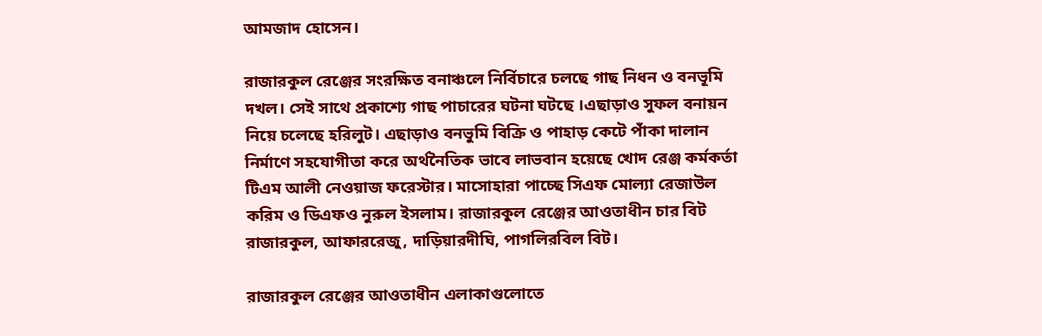আমজাদ হোসেন।

রাজারকুল রেঞ্জের সংরক্ষিত বনাঞ্চলে নির্বিচারে চলছে গাছ নিধন ও বনভূমি দখল। সেই সাথে প্রকাশ্যে গাছ পাচারের ঘটনা ঘটছে ।এছাড়াও সুফল বনায়ন নিয়ে চলেছে হরিলুট। এছাড়াও বনভুমি বিক্রি ও পাহাড় কেটে পাঁকা দালান নির্মাণে সহযোগীতা করে অর্থনৈতিক ভাবে লাভবান হয়েছে খোদ রেঞ্জ কর্মকর্তা টিএম আলী নেওয়াজ ফরেস্টার। মাসোহারা পাচ্ছে সিএফ মোল্যা রেজাউল করিম ও ডিএফও নুরুল ইসলাম। রাজারকুল রেঞ্জের আওতাধীন চার বিট রাজারকুল, আফাররেজু, দাড়িয়ারদীঘি, পাগলিরবিল বিট।

রাজারকুল রেঞ্জের আওতাধীন এলাকাগুলোতে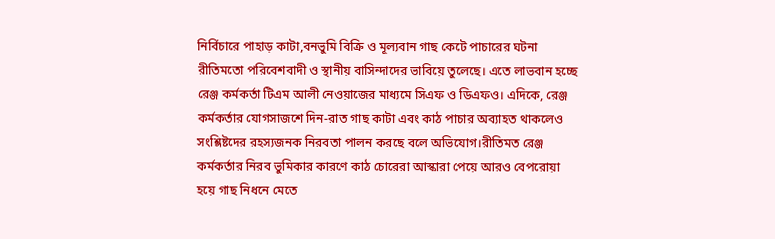নির্বিচারে পাহাড় কাটা,বনভুমি বিক্রি ও মূল্যবান গাছ কেটে পাচারের ঘটনা রীতিমতো পরিবেশবাদী ও স্থানীয় বাসিন্দাদের ভাবিয়ে তুলেছে। এতে লাভবান হচ্ছে রেঞ্জ কর্মকর্তা টিএম আলী নেওয়াজের মাধ্যমে সিএফ ও ডিএফও। এদিকে, রেঞ্জ কর্মকর্তার যোগসাজশে দিন-রাত গাছ কাটা এবং কাঠ পাচার অব্যাহত থাকলেও সংশ্লিষ্টদের রহস্যজনক নিরবতা পালন করছে বলে অভিযোগ।রীতিমত রেঞ্জ কর্মকর্তার নিরব ভুমিকার কারণে কাঠ চোরেরা আস্কারা পেয়ে আরও বেপরোয়া হয়ে গাছ নিধনে মেতে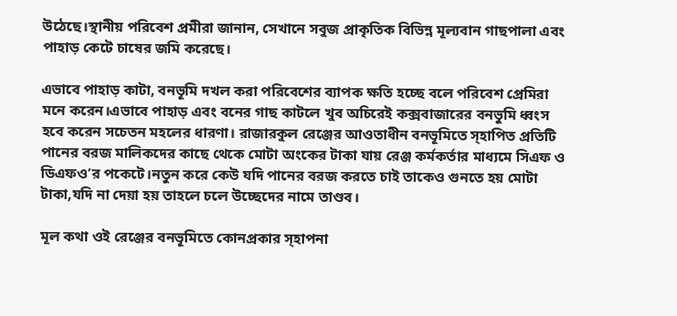উঠেছে।স্থানীয় পরিবেশ প্রমীরা জানান, সেখানে সবুজ প্রাকৃতিক বিভিন্ন মূল্যবান গাছপালা এবং পাহাড় কেটে চাষের জমি করেছে।

এভাবে পাহাড় কাটা, বনভূমি দখল করা পরিবেশের ব্যাপক ক্ষতি হচ্ছে বলে পরিবেশ প্রেমিরা মনে করেন।এভাবে পাহাড় এবং বনের গাছ কাটলে খুব অচিরেই কক্সবাজারের বনভুমি ধ্বংস হবে করেন সচেতন মহলের ধারণা। রাজারকুল রেঞ্জের আওতাধীন বনভূমিতে স্হাপিত প্রতিটি পানের বরজ মালিকদের কাছে থেকে মোটা অংকের টাকা যায় রেঞ্জ কর্মকর্তার মাধ্যমে সিএফ ও ডিএফও’র পকেটে।নতুন করে কেউ যদি পানের বরজ করতে চাই তাকেও গুনতে হয় মোটা টাকা,যদি না দেয়া হয় তাহলে চলে উচ্ছেদের নামে তাণ্ডব।

মূল কথা ওই রেঞ্জের বনভূমিতে কোনপ্রকার স্হাপনা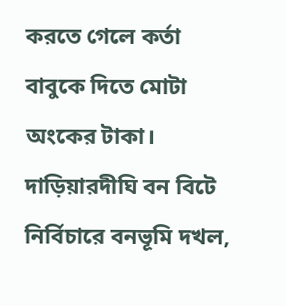করতে গেলে কর্তা বাবুকে দিতে মোটা অংকের টাকা। দাড়িয়ারদীঘি বন বিটে নির্বিচারে বনভূমি দখল,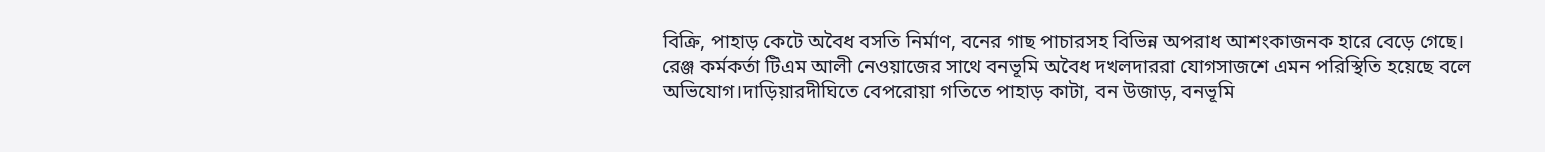বিক্রি, পাহাড় কেটে অবৈধ বসতি নির্মাণ, বনের গাছ পাচারসহ বিভিন্ন অপরাধ আশংকাজনক হারে বেড়ে গেছে। রেঞ্জ কর্মকর্তা টিএম আলী নেওয়াজের সাথে বনভূমি অবৈধ দখলদাররা যোগসাজশে এমন পরিস্থিতি হয়েছে বলে অভিযোগ।দাড়িয়ারদীঘিতে বেপরোয়া গতিতে পাহাড় কাটা, বন উজাড়, বনভূমি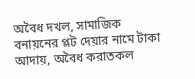অবৈধ দখল, সামাজিক বনায়নের প্লট দেয়ার নামে টাকা আদায়, অবৈধ করাতকল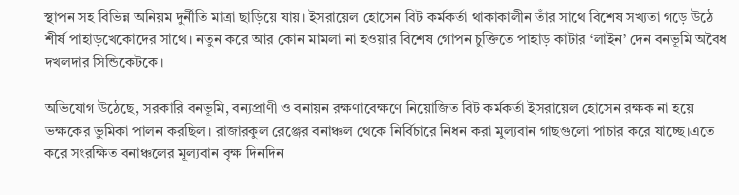স্থাপন সহ বিভিন্ন অনিয়ম দুর্নীতি মাত্রা ছাড়িয়ে যায়। ইসরায়েল হোসেন বিট কর্মকর্তা থাকাকালীন তাঁর সাথে বিশেষ সখ্যতা গড়ে উঠে শীর্ষ পাহাড়খেকোদের সাথে। নতুন করে আর কোন মামলা না হওয়ার বিশেষ গোপন চুক্তিতে পাহাড় কাটার ‘লাইন’ দেন বনভূমি অবৈধ দখলদার সিন্ডিকেটকে।

অভিযোগ উঠেছে, সরকারি বনভূমি, বন্যপ্রাণী ও বনায়ন রক্ষণাবেক্ষণে নিয়োজিত বিট কর্মকর্তা ইসরায়েল হোসেন রক্ষক না হয়ে ভক্ষকের ভুমিকা পালন করছিল। রাজারকুল রেঞ্জের বনাঞ্চল থেকে নির্বিচারে নিধন করা মুল্যবান গাছগুলো পাচার করে যাচ্ছে।এতে করে সংরক্ষিত বনাঞ্চলের মূল্যবান বৃক্ষ দিনদিন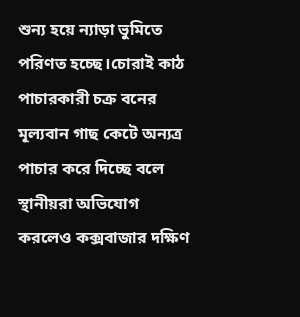শুন্য হয়ে ন্যাড়া ভুমিতে পরিণত হচ্ছে।চোরাই কাঠ পাচারকারী চক্র বনের মূল্যবান গাছ কেটে অন্যত্র পাচার করে দিচ্ছে বলে স্থানীয়রা অভিযোগ করলেও কক্সবাজার দক্ষিণ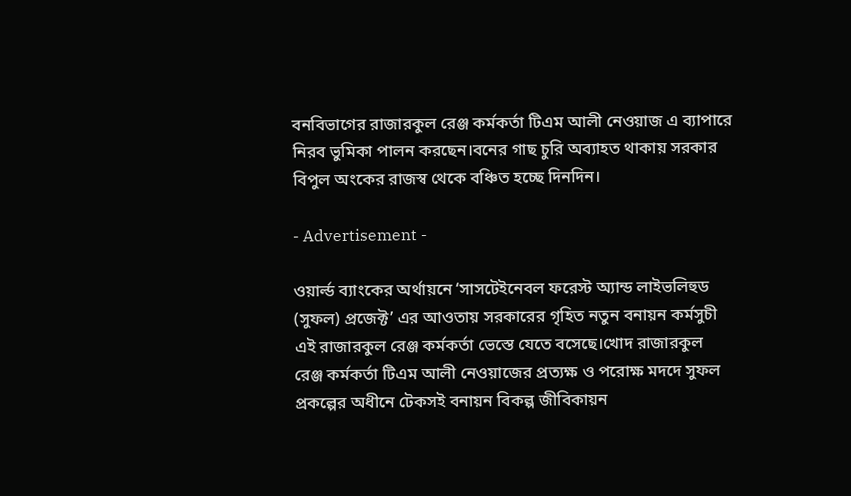বনবিভাগের রাজারকুল রেঞ্জ কর্মকর্তা টিএম আলী নেওয়াজ এ ব্যাপারে নিরব ভুমিকা পালন করছেন।বনের গাছ চুরি অব্যাহত থাকায় সরকার বিপুল অংকের রাজস্ব থেকে বঞ্চিত হচ্ছে দিনদিন।

- Advertisement -

ওয়ার্ল্ড ব্যাংকের অর্থায়নে ‘সাসটেইনেবল ফরেস্ট অ্যান্ড লাইভলিহুড (সুফল) প্রজেক্ট’ এর আওতায় সরকারের গৃহিত নতুন বনায়ন কর্মসুচী এই রাজারকুল রেঞ্জ কর্মকর্তা ভেস্তে যেতে বসেছে।খোদ রাজারকুল রেঞ্জ কর্মকর্তা টিএম আলী নেওয়াজের প্রত্যক্ষ ও পরোক্ষ মদদে সুফল প্রকল্পের অধীনে টেকসই বনায়ন বিকল্প জীবিকায়ন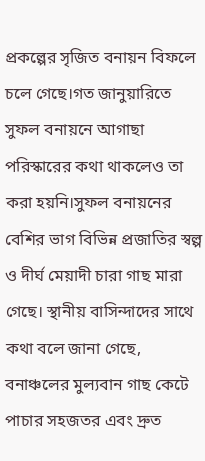প্রকল্পের সৃজিত বনায়ন বিফলে চলে গেছে।গত জানুয়ারিতে সুফল বনায়নে আগাছা পরিস্কারের কথা থাকলেও তা করা হয়নি।সুফল বনায়নের বেশির ভাগ বিভিন্ন প্রজাতির স্বল্প ও দীর্ঘ মেয়াদী চারা গাছ মারা গেছে। স্থানীয় বাসিন্দাদের সাথে কথা বলে জানা গেছে, বনাঞ্চলের মুল্যবান গাছ কেটে পাচার সহজতর এবং দ্রুত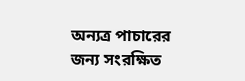অন্যত্র পাচারের জন্য সংরক্ষিত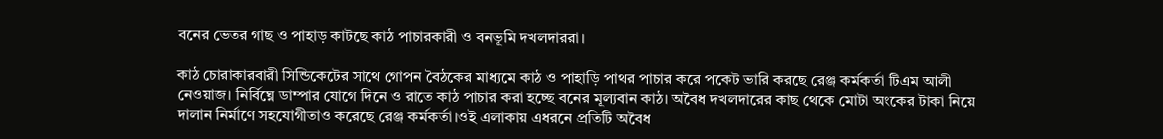বনের ভেতর গাছ ও পাহাড় কাটছে কাঠ পাচারকারী ও বনভূমি দখলদাররা।

কাঠ চোরাকারবারী সিন্ডিকেটের সাথে গোপন বৈঠকের মাধ্যমে কাঠ ও পাহাড়ি পাথর পাচার করে পকেট ভারি করছে রেঞ্জ কর্মকর্তা টিএম আলী নেওয়াজ। নির্বিঘ্নে ডাম্পার যোগে দিনে ও রাতে কাঠ পাচার করা হচ্ছে বনের মূল্যবান কাঠ। অবৈধ দখলদারের কাছ থেকে মোটা অংকের টাকা নিয়ে দালান নির্মাণে সহযোগীতাও করেছে রেঞ্জ কর্মকর্তা।ওই এলাকায় এধরনে প্রতিটি অবৈধ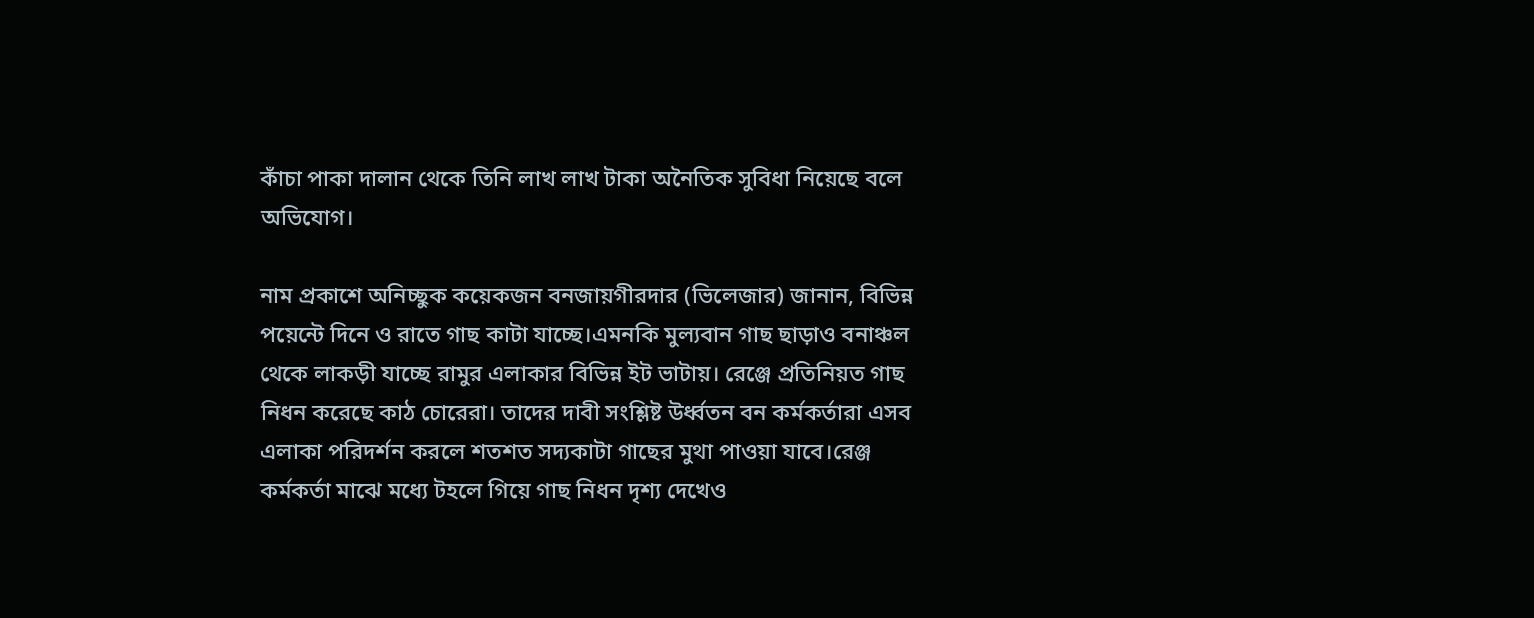কাঁচা পাকা দালান থেকে তিনি লাখ লাখ টাকা অনৈতিক সুবিধা নিয়েছে বলে অভিযোগ।

নাম প্রকাশে অনিচ্ছুক কয়েকজন বনজায়গীরদার (ভিলেজার) জানান, বিভিন্ন পয়েন্টে দিনে ও রাতে গাছ কাটা যাচ্ছে।এমনকি মুল্যবান গাছ ছাড়াও বনাঞ্চল থেকে লাকড়ী যাচ্ছে রামুর এলাকার বিভিন্ন ইট ভাটায়। রেঞ্জে প্রতিনিয়ত গাছ নিধন করেছে কাঠ চোরেরা। তাদের দাবী সংশ্লিষ্ট উর্ধ্বতন বন কর্মকর্তারা এসব এলাকা পরিদর্শন করলে শতশত সদ্যকাটা গাছের মুথা পাওয়া যাবে।রেঞ্জ কর্মকর্তা মাঝে মধ্যে টহলে গিয়ে গাছ নিধন দৃশ্য দেখেও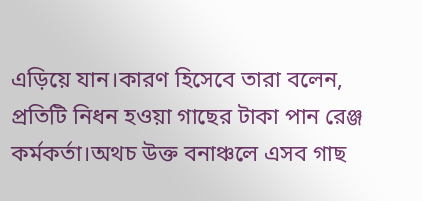এড়িয়ে যান।কারণ হিসেবে তারা বলেন, প্রতিটি নিধন হওয়া গাছের টাকা পান রেঞ্জ কর্মকর্তা।অথচ উক্ত বনাঞ্চলে এসব গাছ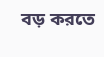বড় করতে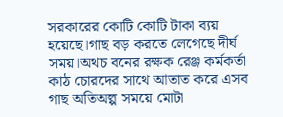সরকারের কোটি কোটি টাকা ব্যয় হয়েছে।গাছ বড় করতে লেগেছে দীর্ঘ সময়।অথচ বনের রক্ষক রেঞ্জ কর্মকর্তা কাঠ চোরদের সাথে আতাত করে এসব গাছ অতিঅল্প সময়ে মোটা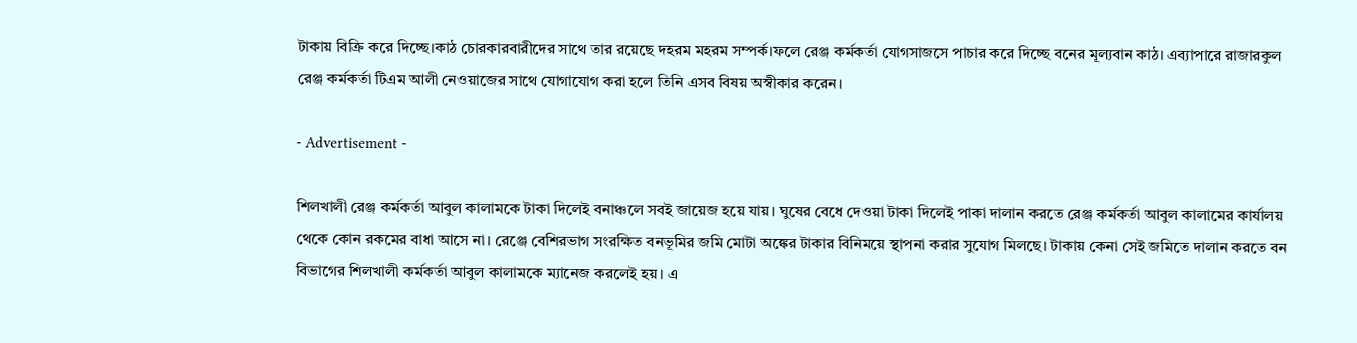টাকায় বিক্রি করে দিচ্ছে।কাঠ চোরকারবারীদের সাথে তার রয়েছে দহরম মহরম সম্পর্ক।ফলে রেঞ্জ কর্মকর্তা যোগসাজসে পাচার করে দিচ্ছে বনের মূল্যবান কাঠ। এব্যাপারে রাজারকুল রেঞ্জ কর্মকর্তা টিএম আলী নেওয়াজের সাথে যোগাযোগ করা হলে তিনি এসব বিষয় অস্বীকার করেন।

- Advertisement -

শিলখালী রেঞ্জ কর্মকর্তা আবুল কালামকে টাকা দিলেই বনাঞ্চলে সবই জায়েজ হয়ে যায়। ঘুষের বেধে দেওয়া টাকা দিলেই পাকা দালান করতে রেঞ্জ কর্মকর্তা আবুল কালামের কার্যালয় থেকে কোন রকমের বাধা আসে না। রেঞ্জে বেশিরভাগ সংরক্ষিত বনভূমির জমি মোটা অঙ্কের টাকার বিনিময়ে স্থাপনা করার সুযোগ মিলছে। টাকায় কেনা সেই জমিতে দালান করতে বন বিভাগের শিলখালী কর্মকর্তা আবুল কালামকে ম্যানেজ করলেই হয়। এ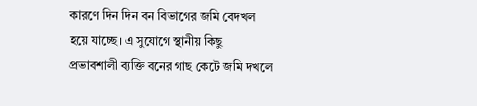কারণে দিন দিন বন বিভাগের জমি বেদখল হয়ে যাচ্ছে। এ সুযোগে স্থানীয় কিছু প্রভাবশালী ব্যক্তি বনের গাছ কেটে জমি দখলে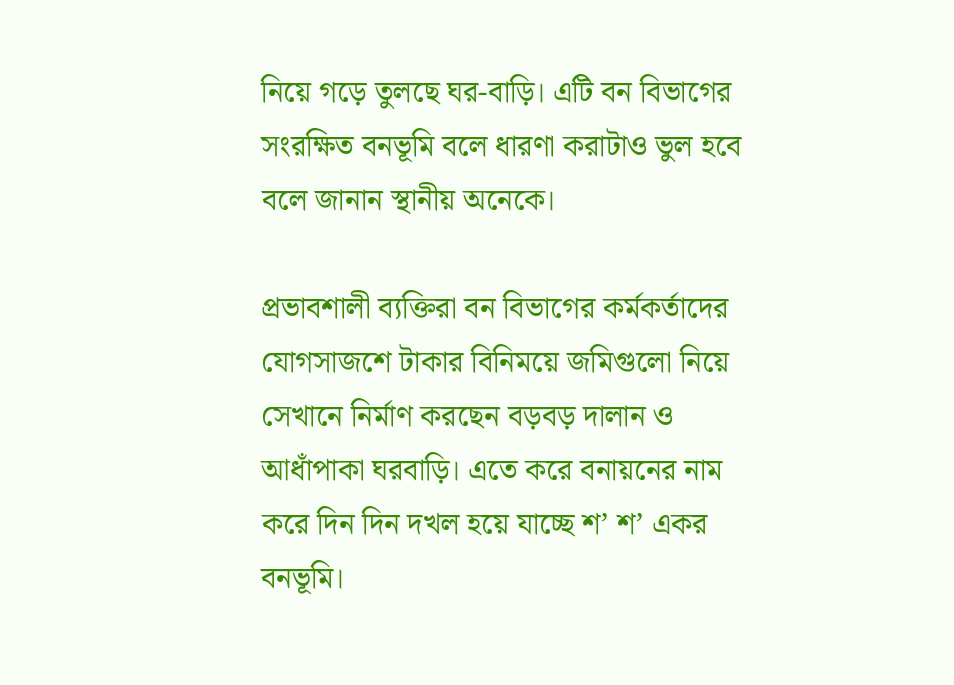নিয়ে গড়ে তুলছে ঘর-বাড়ি। এটি বন বিভাগের সংরক্ষিত বনভূমি বলে ধারণা করাটাও ভুল হবে বলে জানান স্থানীয় অনেকে।

প্রভাবশালী ব্যক্তিরা বন বিভাগের কর্মকর্তাদের যোগসাজশে টাকার বিনিময়ে জমিগুলো নিয়ে সেখানে নির্মাণ করছেন বড়বড় দালান ও আধাঁপাকা ঘরবাড়ি। এতে করে বনায়নের নাম করে দিন দিন দখল হয়ে যাচ্ছে শ’ শ’ একর বনভূমি।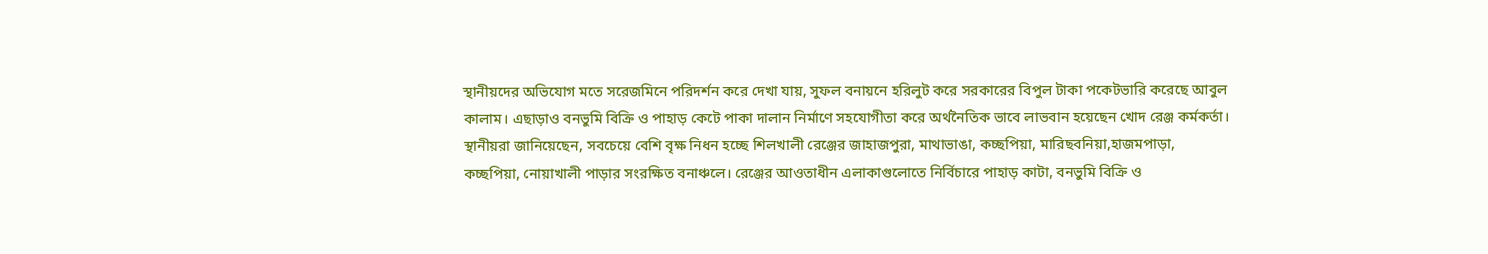স্থানীয়দের অভিযোগ মতে সরেজমিনে পরিদর্শন করে দেখা যায়, সুফল বনায়নে হরিলুট করে সরকারের বিপুল টাকা পকেটভারি করেছে আবুল কালাম। এছাড়াও বনভুমি বিক্রি ও পাহাড় কেটে পাকা দালান নির্মাণে সহযোগীতা করে অর্থনৈতিক ভাবে লাভবান হয়েছেন খোদ রেঞ্জ কর্মকর্তা। স্থানীয়রা জানিয়েছেন, সবচেয়ে বেশি বৃক্ষ নিধন হচ্ছে শিলখালী রেঞ্জের জাহাজপুরা, মাথাভাঙা, কচ্ছপিয়া, মারিছবনিয়া,হাজমপাড়া, কচ্ছপিয়া, নোয়াখালী পাড়ার সংরক্ষিত বনাঞ্চলে। রেঞ্জের আওতাধীন এলাকাগুলোতে নির্বিচারে পাহাড় কাটা, বনভুমি বিক্রি ও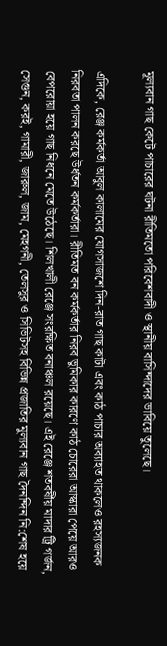মূল্যবান গাছ কেটে পাচারের ঘটনা রীতিমতো পরিবেশবাদী ও স্থানীয় বাসিন্দাদের ভাবিয়ে তুলেছে।

এদিকে, রেঞ্জ কর্মকর্তা আবুল কালামের যোগসাজশে দিন-রাত গাছ কাটা এবং কাঠ পাচার অব্যাহত থাকলেও রহস্যজনক নিরবতা পালন করছে উর্ধতন কর্মকর্তারা। রীতিমত বন কর্মকর্তার নিরব ভুমিকার কারণে কাঠ চোরেরা আস্কারা পেয়ে আরও বেপরোয়া হয়ে গাছ নিধনে মেতে উঠেছে। শিলখালী রেঞ্জে সংরক্ষিত বনাঞ্চল রয়েছে। এই রেঞ্জে শতবর্ষীয় মাদার ট্রি গর্জন, সেগুন, করই, গামারী, জারুল, জাম, মেহগনী, তেলসুর ও সিভিটসহ বিভিন্ন প্রজাতির মুল্যবান গাছ দৈনন্দিন নি:শেষ হয়ে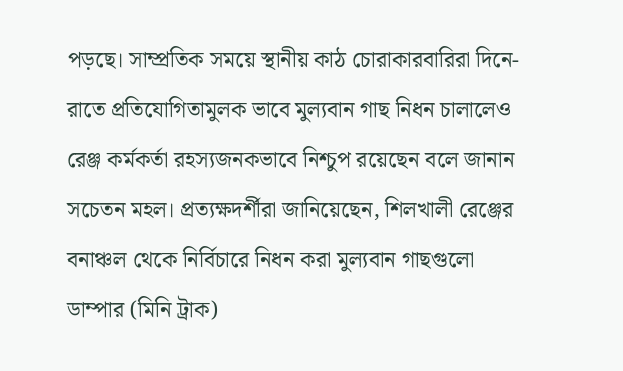পড়ছে। সাম্প্রতিক সময়ে স্থানীয় কাঠ চোরাকারবারিরা দিনে-রাতে প্রতিযোগিতামুলক ভাবে মুল্যবান গাছ নিধন চালালেও রেঞ্জ কর্মকর্তা রহস্যজনকভাবে নিশ্চুপ রয়েছেন বলে জানান সচেতন মহল। প্রত্যক্ষদর্শীরা জানিয়েছেন, শিলখালী রেঞ্জের বনাঞ্চল থেকে নির্বিচারে নিধন করা মুল্যবান গাছগুলো ডাম্পার (মিনি ট্রাক)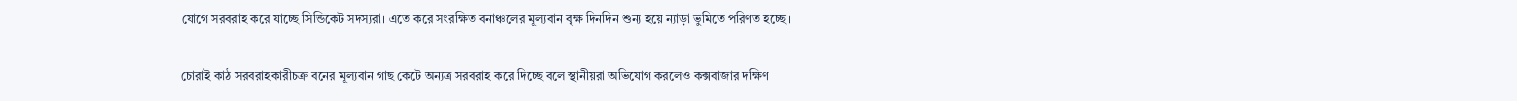যোগে সরবরাহ করে যাচ্ছে সিন্ডিকেট সদস্যরা। এতে করে সংরক্ষিত বনাঞ্চলের মূল্যবান বৃক্ষ দিনদিন শুন্য হয়ে ন্যাড়া ভুমিতে পরিণত হচ্ছে।

চোরাই কাঠ সরবরাহকারীচক্র বনের মূল্যবান গাছ কেটে অন্যত্র সরবরাহ করে দিচ্ছে বলে স্থানীয়রা অভিযোগ করলেও কক্সবাজার দক্ষিণ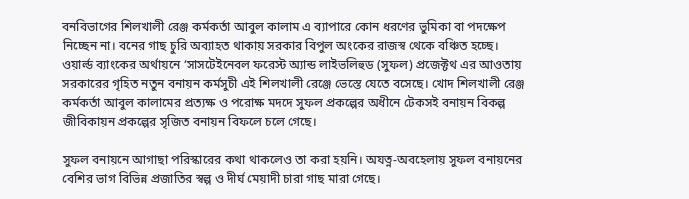বনবিভাগের শিলখালী রেঞ্জ কর্মকর্তা আবুল কালাম এ ব্যাপারে কোন ধরণের ভুমিকা বা পদক্ষেপ নিচ্ছেন না। বনের গাছ চুরি অব্যাহত থাকায় সরকার বিপুল অংকের রাজস্ব থেকে বঞ্চিত হচ্ছে। ওয়ার্ল্ড ব্যাংকের অর্থায়নে ‘সাসটেইনেবল ফরেস্ট অ্যান্ড লাইভলিহুড (সুফল) প্রজেক্টথ এর আওতায় সরকারের গৃহিত নতুন বনায়ন কর্মসুচী এই শিলখালী রেঞ্জে ভেস্তে যেতে বসেছে। খোদ শিলখালী রেঞ্জ কর্মকর্তা আবুল কালামের প্রত্যক্ষ ও পরোক্ষ মদদে সুফল প্রকল্পের অধীনে টেকসই বনায়ন বিকল্প জীবিকায়ন প্রকল্পের সৃজিত বনায়ন বিফলে চলে গেছে।

সুফল বনায়নে আগাছা পরিস্কারের কথা থাকলেও তা করা হয়নি। অযত্ন-অবহেলায় সুফল বনায়নের বেশির ভাগ বিভিন্ন প্রজাতির স্বল্প ও দীর্ঘ মেয়াদী চারা গাছ মারা গেছে।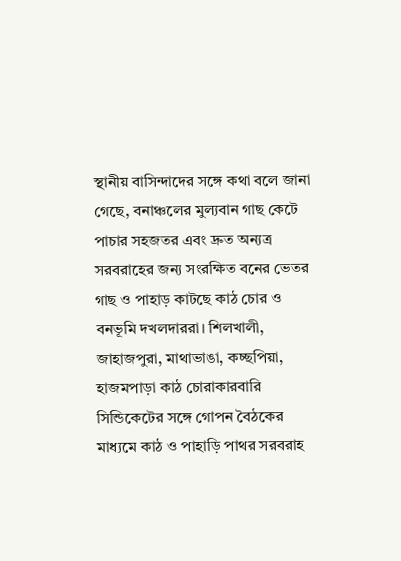স্থানীয় বাসিন্দাদের সঙ্গে কথা বলে জানা গেছে, বনাঞ্চলের মুল্যবান গাছ কেটে পাচার সহজতর এবং দ্রুত অন্যত্র সরবরাহের জন্য সংরক্ষিত বনের ভেতর গাছ ও পাহাড় কাটছে কাঠ চোর ও বনভূমি দখলদাররা। শিলখালী, জাহাজপুরা, মাথাভাঙা, কচ্ছপিয়া, হাজমপাড়া কাঠ চোরাকারবারি সিন্ডিকেটের সঙ্গে গোপন বৈঠকের মাধ্যমে কাঠ ও পাহাড়ি পাথর সরবরাহ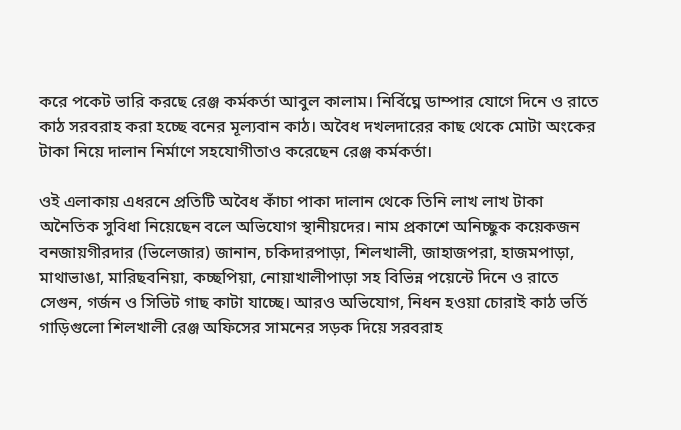করে পকেট ভারি করছে রেঞ্জ কর্মকর্তা আবুল কালাম। নির্বিঘ্নে ডাম্পার যোগে দিনে ও রাতে কাঠ সরবরাহ করা হচ্ছে বনের মূল্যবান কাঠ। অবৈধ দখলদারের কাছ থেকে মোটা অংকের টাকা নিয়ে দালান নির্মাণে সহযোগীতাও করেছেন রেঞ্জ কর্মকর্তা।

ওই এলাকায় এধরনে প্রতিটি অবৈধ কাঁচা পাকা দালান থেকে তিনি লাখ লাখ টাকা অনৈতিক সুবিধা নিয়েছেন বলে অভিযোগ স্থানীয়দের। নাম প্রকাশে অনিচ্ছুক কয়েকজন বনজায়গীরদার (ভিলেজার) জানান, চকিদারপাড়া, শিলখালী, জাহাজপরা, হাজমপাড়া, মাথাভাঙা, মারিছবনিয়া, কচ্ছপিয়া, নোয়াখালীপাড়া সহ বিভিন্ন পয়েন্টে দিনে ও রাতে সেগুন, গর্জন ও সিভিট গাছ কাটা যাচ্ছে। আরও অভিযোগ, নিধন হওয়া চোরাই কাঠ ভর্তি গাড়িগুলো শিলখালী রেঞ্জ অফিসের সামনের সড়ক দিয়ে সরবরাহ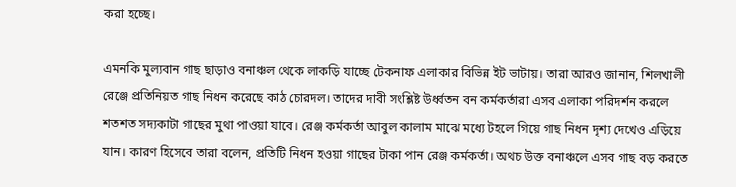করা হচ্ছে।

এমনকি মুল্যবান গাছ ছাড়াও বনাঞ্চল থেকে লাকড়ি যাচ্ছে টেকনাফ এলাকার বিভিন্ন ইট ভাটায়। তারা আরও জানান, শিলখালী রেঞ্জে প্রতিনিয়ত গাছ নিধন করেছে কাঠ চোরদল। তাদের দাবী সংশ্লিষ্ট উর্ধ্বতন বন কর্মকর্তারা এসব এলাকা পরিদর্শন করলে শতশত সদ্যকাটা গাছের মুথা পাওয়া যাবে। রেঞ্জ কর্মকর্তা আবুল কালাম মাঝে মধ্যে টহলে গিয়ে গাছ নিধন দৃশ্য দেখেও এড়িয়ে যান। কারণ হিসেবে তারা বলেন, প্রতিটি নিধন হওয়া গাছের টাকা পান রেঞ্জ কর্মকর্তা। অথচ উক্ত বনাঞ্চলে এসব গাছ বড় করতে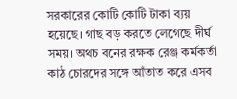সরকারের কোটি কোটি টাকা ব্যয় হয়েছে। গাছ বড় করতে লেগেছে দীর্ঘ সময়। অথচ বনের রক্ষক রেঞ্জ কর্মকর্তা কাঠ চোরদের সঙ্গে আঁতাত করে এসব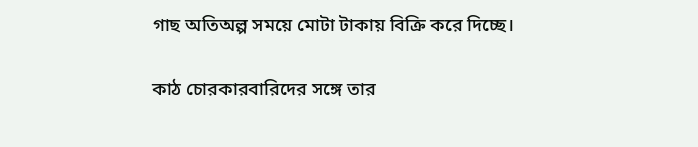গাছ অতিঅল্প সময়ে মোটা টাকায় বিক্রি করে দিচ্ছে।

কাঠ চোরকারবারিদের সঙ্গে তার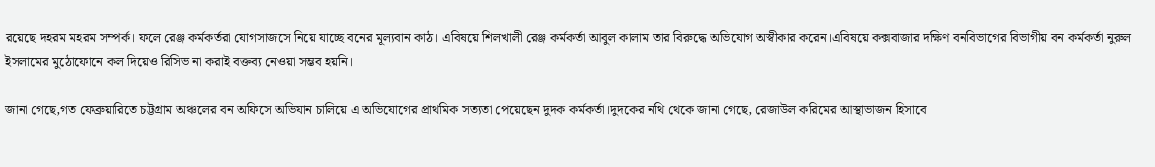রয়েছে দহরম মহরম সম্পর্ক। ফলে রেঞ্জ কর্মকর্তরা যোগসাজসে নিয়ে যাচ্ছে বনের মূল্যবান কাঠ। এবিষয়ে শিলখালী রেঞ্জ কর্মকর্তা আবুল কালাম তার বিরুদ্ধে অভিযোগ অস্বীকার করেন।এবিষয়ে কক্সবাজার দক্ষিণ বনবিভাগের বিভাগীয় বন কর্মকর্তা নুরুল ইসলামের মুঠোফোনে কল দিয়েও রিসিভ না করাই বক্তব্য নেওয়া সম্ভব হয়নি।

জানা গেছে,গত ফেব্রুয়ারিতে চট্টগ্রাম অঞ্চলের বন অফিসে অভিযান চালিয়ে এ অভিযোগের প্রাথমিক সত্যতা পেয়েছেন দুদক কর্মকর্তা।দুদকের নথি থেকে জানা গেছে, রেজাউল করিমের আস্থাভাজন হিসাবে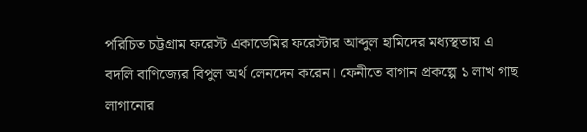পরিচিত চট্টগ্রাম ফরেস্ট একাডেমির ফরেস্টার আব্দুল হামিদের মধ্যস্থতায় এ বদলি বাণিজ্যের বিপুল অর্থ লেনদেন করেন। ফেনীতে বাগান প্রকল্পে ১ লাখ গাছ লাগানোর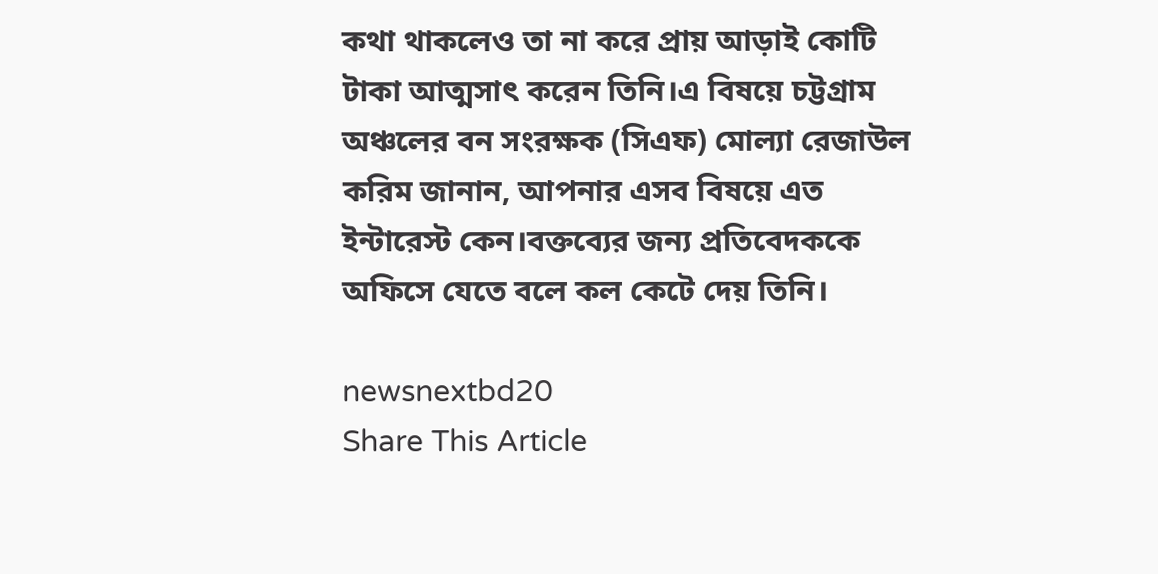কথা থাকলেও তা না করে প্রায় আড়াই কোটি টাকা আত্মসাৎ করেন তিনি।এ বিষয়ে চট্টগ্রাম অঞ্চলের বন সংরক্ষক (সিএফ) মোল্যা রেজাউল করিম জানান, আপনার এসব বিষয়ে এত ইন্টারেস্ট কেন।বক্তব্যের জন্য প্রতিবেদককে অফিসে যেতে বলে কল কেটে দেয় তিনি।

newsnextbd20
Share This Article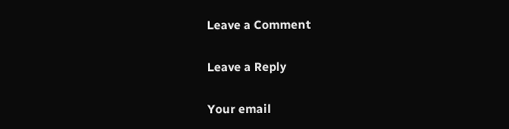Leave a Comment

Leave a Reply

Your email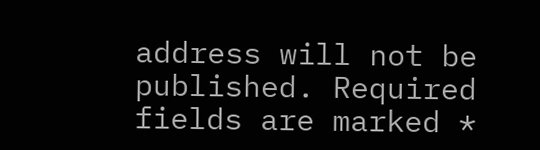address will not be published. Required fields are marked *